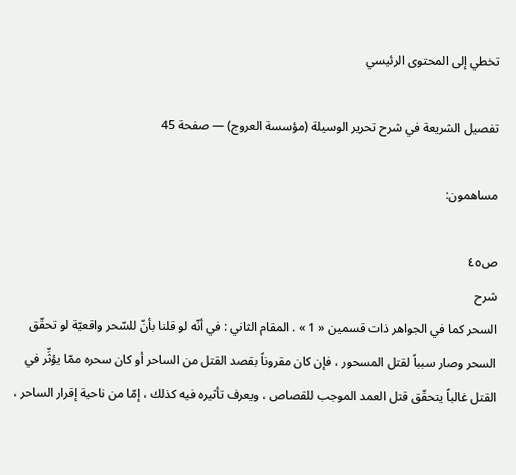تخطي إلى المحتوى الرئيسي

تفصيل الشريعة في شرح تحرير الوسيلة (مؤسسة العروج) — صفحة 45

مساهمون:

ص٤٥
شرح
السحر كما في الجواهر ذات قسمين « 1 » . المقام الثاني : في أنّه لو قلنا بأنّ للسّحر واقعيّة لو تحقّق السحر وصار سبباً لقتل المسحور ، فإن كان مقروناً بقصد القتل من الساحر أو كان سحره ممّا يؤثِّر في القتل غالباً يتحقّق قتل العمد الموجب للقصاص ، ويعرف تأثيره فيه كذلك ، إمّا من ناحية إقرار الساحر ،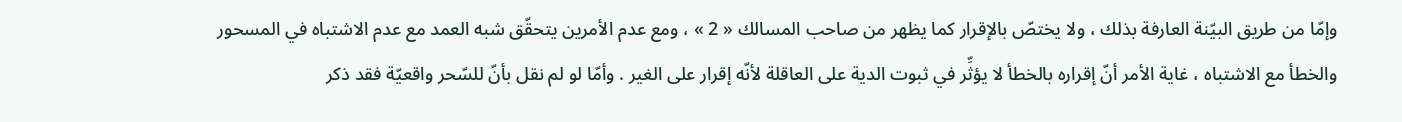وإمّا من طريق البيّنة العارفة بذلك ، ولا يختصّ بالإقرار كما يظهر من صاحب المسالك « 2 » ، ومع عدم الأمرين يتحقّق شبه العمد مع عدم الاشتباه في المسحور والخطأ مع الاشتباه ، غاية الأمر أنّ إقراره بالخطأ لا يؤثِّر في ثبوت الدية على العاقلة لأنّه إقرار على الغير . وأمّا لو لم نقل بأنّ للسّحر واقعيّة فقد ذكر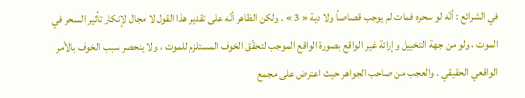في الشرائع : أنّه لو سحره فمات لم يوجب قصاصاً ولا دية « 3 » . ولكن الظاهر أنّه على تقدير هذا القول لا مجال لإنكار تأثير السحر في الموت ، ولو من جهة التخييل وإرائة غير الواقع بصورة الواقع الموجب لتحقّق الخوف المستلزم للموت ، ولا ينحصر سبب الخوف بالأمر الواقعي الحقيقي . والعجب من صاحب الجواهر حيث اعترض على مجمع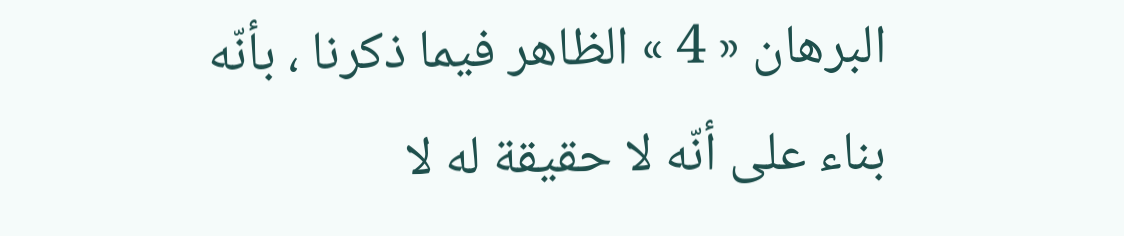البرهان « 4 » الظاهر فيما ذكرنا ، بأنّه بناء على أنّه لا حقيقة له لا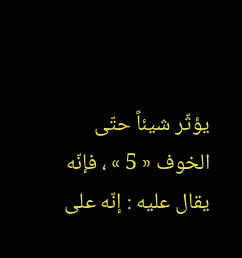يؤثّر شيئاً حتّى الخوف « 5 » ، فإنّه يقال عليه : إنّه على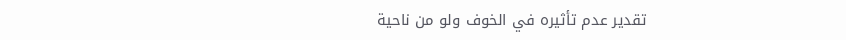تقدير عدم تأثيره في الخوف ولو من ناحية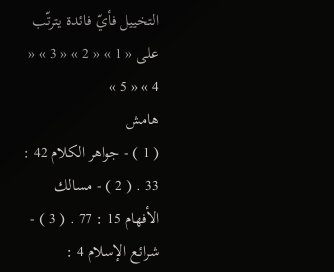التخييل فأيّ فائدة يترتّب على « 1 » « 2 » « 3 » « 4 » « 5 »
هامش
( 1 ) - جواهر الكلام 42 : 33 . ( 2 ) - مسالك الأفهام 15 : 77 . ( 3 ) - شرائع الإسلام 4 :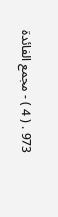973 . ( 4 ) - مجمع الفائدة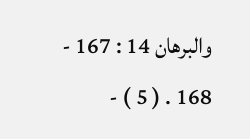والبرهان 14 : 167 - 168 . ( 5 ) -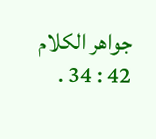جواهر الكلام 42 : 34 .